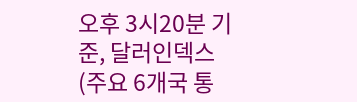오후 3시20분 기준, 달러인덱스(주요 6개국 통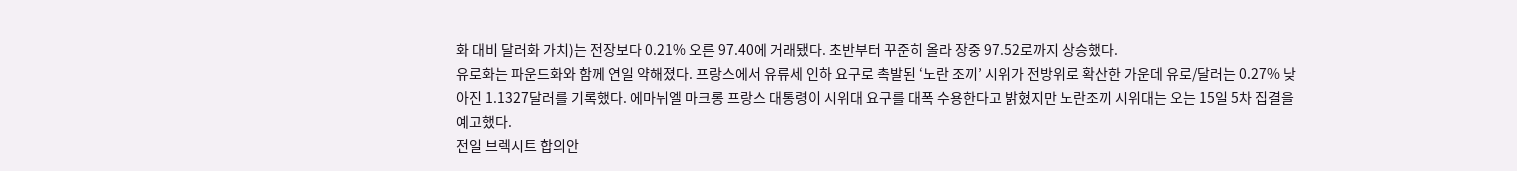화 대비 달러화 가치)는 전장보다 0.21% 오른 97.40에 거래됐다. 초반부터 꾸준히 올라 장중 97.52로까지 상승했다.
유로화는 파운드화와 함께 연일 약해졌다. 프랑스에서 유류세 인하 요구로 촉발된 ‘노란 조끼’ 시위가 전방위로 확산한 가운데 유로/달러는 0.27% 낮아진 1.1327달러를 기록했다. 에마뉘엘 마크롱 프랑스 대통령이 시위대 요구를 대폭 수용한다고 밝혔지만 노란조끼 시위대는 오는 15일 5차 집결을 예고했다.
전일 브렉시트 합의안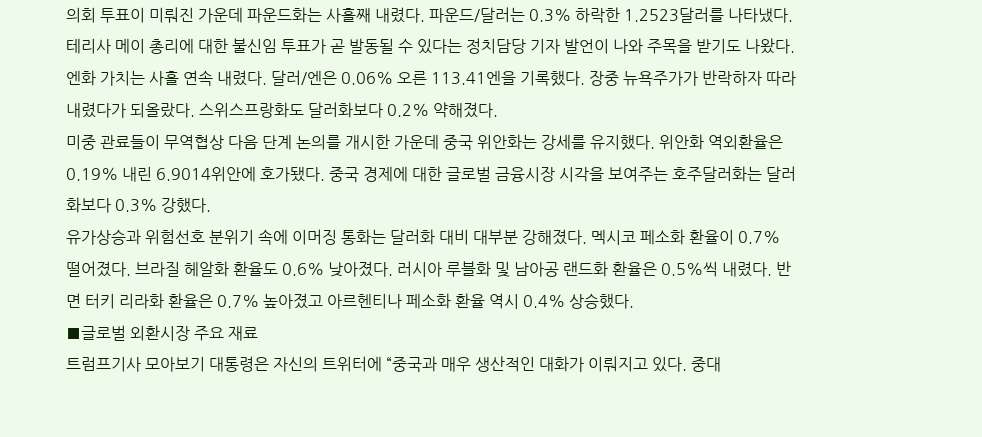의회 투표이 미뤄진 가운데 파운드화는 사흘째 내렸다. 파운드/달러는 0.3% 하락한 1.2523달러를 나타냈다. 테리사 메이 총리에 대한 불신임 투표가 곧 발동될 수 있다는 정치담당 기자 발언이 나와 주목을 받기도 나왔다.
엔화 가치는 사흘 연속 내렸다. 달러/엔은 0.06% 오른 113.41엔을 기록했다. 장중 뉴욕주가가 반락하자 따라 내렸다가 되올랐다. 스위스프랑화도 달러화보다 0.2% 약해졌다.
미중 관료들이 무역협상 다음 단계 논의를 개시한 가운데 중국 위안화는 강세를 유지했다. 위안화 역외환율은 0.19% 내린 6.9014위안에 호가됐다. 중국 경제에 대한 글로벌 금융시장 시각을 보여주는 호주달러화는 달러화보다 0.3% 강했다.
유가상승과 위험선호 분위기 속에 이머징 통화는 달러화 대비 대부분 강해졌다. 멕시코 페소화 환율이 0.7% 떨어졌다. 브라질 헤알화 환율도 0.6% 낮아졌다. 러시아 루블화 및 남아공 랜드화 환율은 0.5%씩 내렸다. 반면 터키 리라화 환율은 0.7% 높아졌고 아르헨티나 페소화 환율 역시 0.4% 상승했다.
■글로벌 외환시장 주요 재료
트럼프기사 모아보기 대통령은 자신의 트위터에 “중국과 매우 생산적인 대화가 이뤄지고 있다. 중대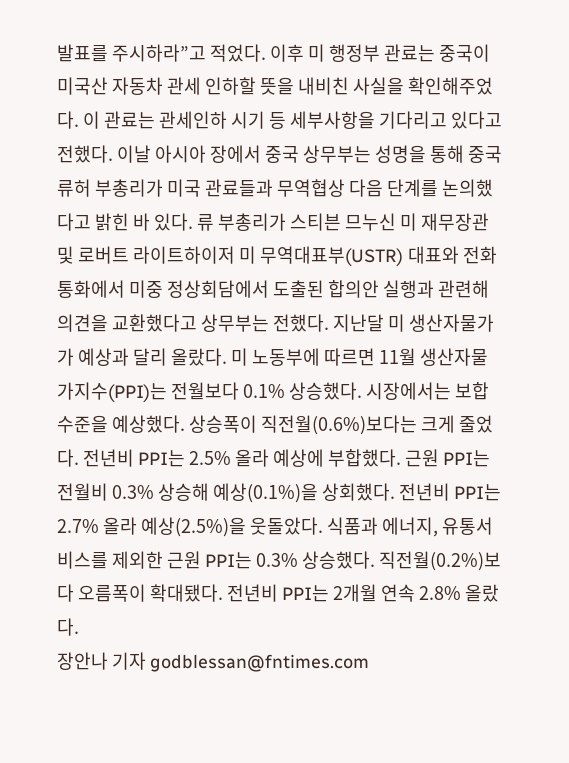발표를 주시하라”고 적었다. 이후 미 행정부 관료는 중국이 미국산 자동차 관세 인하할 뜻을 내비친 사실을 확인해주었다. 이 관료는 관세인하 시기 등 세부사항을 기다리고 있다고 전했다. 이날 아시아 장에서 중국 상무부는 성명을 통해 중국 류허 부총리가 미국 관료들과 무역협상 다음 단계를 논의했다고 밝힌 바 있다. 류 부총리가 스티븐 므누신 미 재무장관 및 로버트 라이트하이저 미 무역대표부(USTR) 대표와 전화통화에서 미중 정상회담에서 도출된 합의안 실행과 관련해 의견을 교환했다고 상무부는 전했다. 지난달 미 생산자물가가 예상과 달리 올랐다. 미 노동부에 따르면 11월 생산자물가지수(PPI)는 전월보다 0.1% 상승했다. 시장에서는 보합 수준을 예상했다. 상승폭이 직전월(0.6%)보다는 크게 줄었다. 전년비 PPI는 2.5% 올라 예상에 부합했다. 근원 PPI는 전월비 0.3% 상승해 예상(0.1%)을 상회했다. 전년비 PPI는 2.7% 올라 예상(2.5%)을 웃돌았다. 식품과 에너지, 유통서비스를 제외한 근원 PPI는 0.3% 상승했다. 직전월(0.2%)보다 오름폭이 확대됐다. 전년비 PPI는 2개월 연속 2.8% 올랐다.
장안나 기자 godblessan@fntimes.com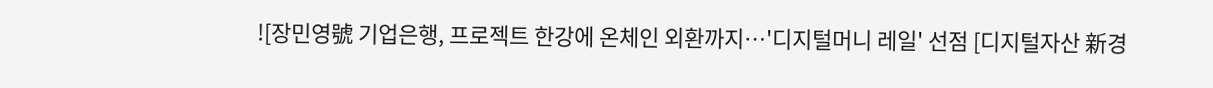![장민영號 기업은행, 프로젝트 한강에 온체인 외환까지…'디지털머니 레일' 선점 [디지털자산 新경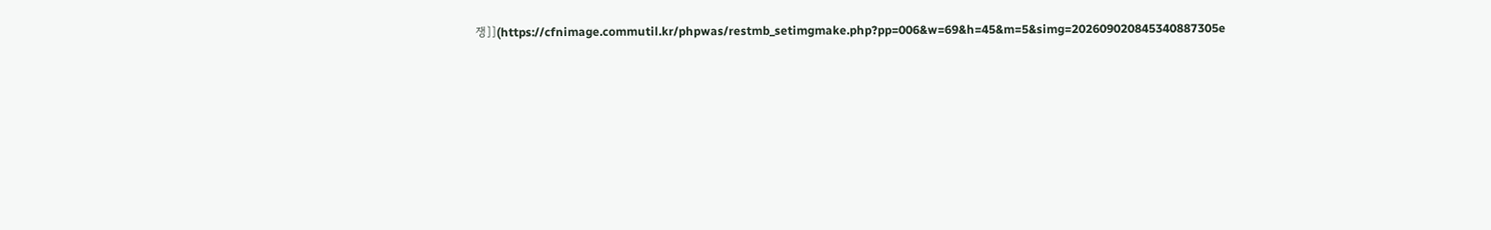쟁]](https://cfnimage.commutil.kr/phpwas/restmb_setimgmake.php?pp=006&w=69&h=45&m=5&simg=202609020845340887305e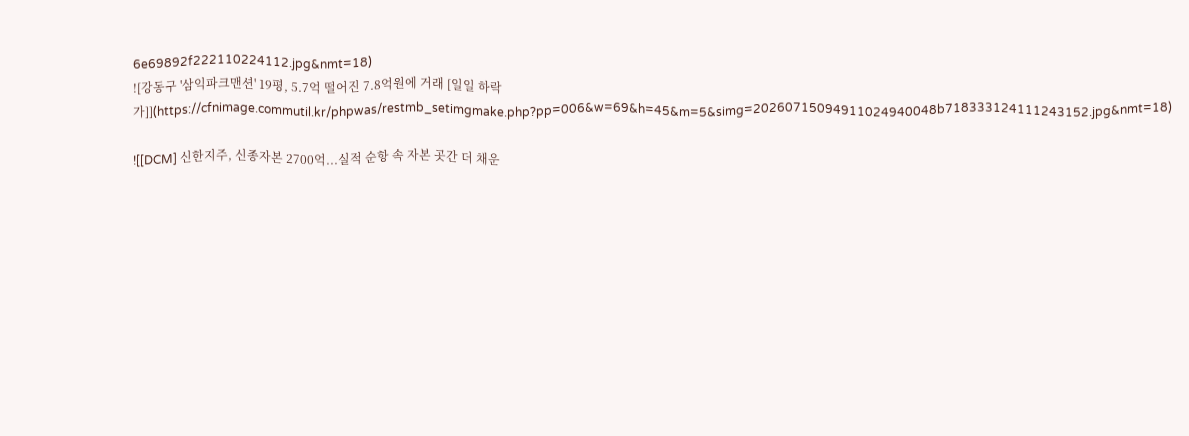6e69892f222110224112.jpg&nmt=18)
![강동구 '삼익파크맨션' 19평, 5.7억 떨어진 7.8억원에 거래 [일일 하락가]](https://cfnimage.commutil.kr/phpwas/restmb_setimgmake.php?pp=006&w=69&h=45&m=5&simg=20260715094911024940048b718333124111243152.jpg&nmt=18)

![[DCM] 신한지주, 신종자본 2700억...실적 순항 속 자본 곳간 더 채운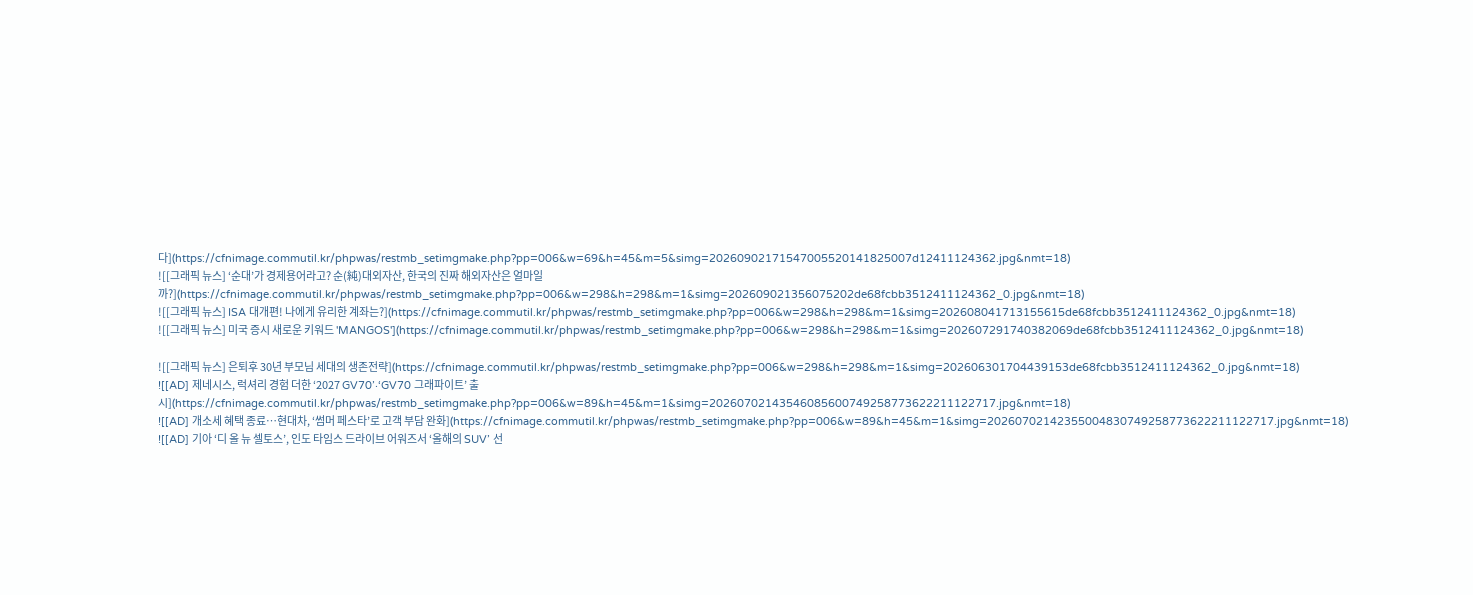다](https://cfnimage.commutil.kr/phpwas/restmb_setimgmake.php?pp=006&w=69&h=45&m=5&simg=20260902171547005520141825007d12411124362.jpg&nmt=18)
![[그래픽 뉴스] ‘순대’가 경제용어라고? 순(純)대외자산, 한국의 진짜 해외자산은 얼마일까?](https://cfnimage.commutil.kr/phpwas/restmb_setimgmake.php?pp=006&w=298&h=298&m=1&simg=202609021356075202de68fcbb3512411124362_0.jpg&nmt=18)
![[그래픽 뉴스] ISA 대개편! 나에게 유리한 계좌는?](https://cfnimage.commutil.kr/phpwas/restmb_setimgmake.php?pp=006&w=298&h=298&m=1&simg=202608041713155615de68fcbb3512411124362_0.jpg&nmt=18)
![[그래픽 뉴스] 미국 증시 새로운 키워드 'MANGOS'](https://cfnimage.commutil.kr/phpwas/restmb_setimgmake.php?pp=006&w=298&h=298&m=1&simg=202607291740382069de68fcbb3512411124362_0.jpg&nmt=18)

![[그래픽 뉴스] 은퇴후 30년 부모님 세대의 생존전략](https://cfnimage.commutil.kr/phpwas/restmb_setimgmake.php?pp=006&w=298&h=298&m=1&simg=202606301704439153de68fcbb3512411124362_0.jpg&nmt=18)
![[AD] 제네시스, 럭셔리 경험 더한 ‘2027 GV70’‧‘GV70 그래파이트’ 출시](https://cfnimage.commutil.kr/phpwas/restmb_setimgmake.php?pp=006&w=89&h=45&m=1&simg=20260702143546085600749258773622211122717.jpg&nmt=18)
![[AD] 개소세 혜택 종료…현대차, ‘썸머 페스타’로 고객 부담 완화](https://cfnimage.commutil.kr/phpwas/restmb_setimgmake.php?pp=006&w=89&h=45&m=1&simg=20260702142355004830749258773622211122717.jpg&nmt=18)
![[AD] 기아 ‘디 올 뉴 셀토스’, 인도 타임스 드라이브 어워즈서 ‘올해의 SUV’ 선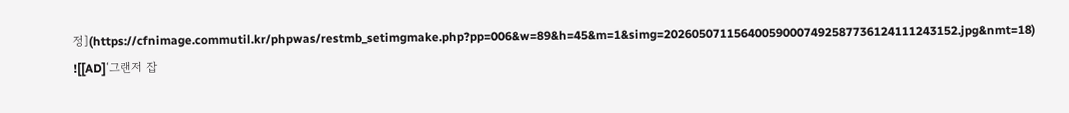정](https://cfnimage.commutil.kr/phpwas/restmb_setimgmake.php?pp=006&w=89&h=45&m=1&simg=202605071156400590007492587736124111243152.jpg&nmt=18)
![[AD]‘그랜저 잡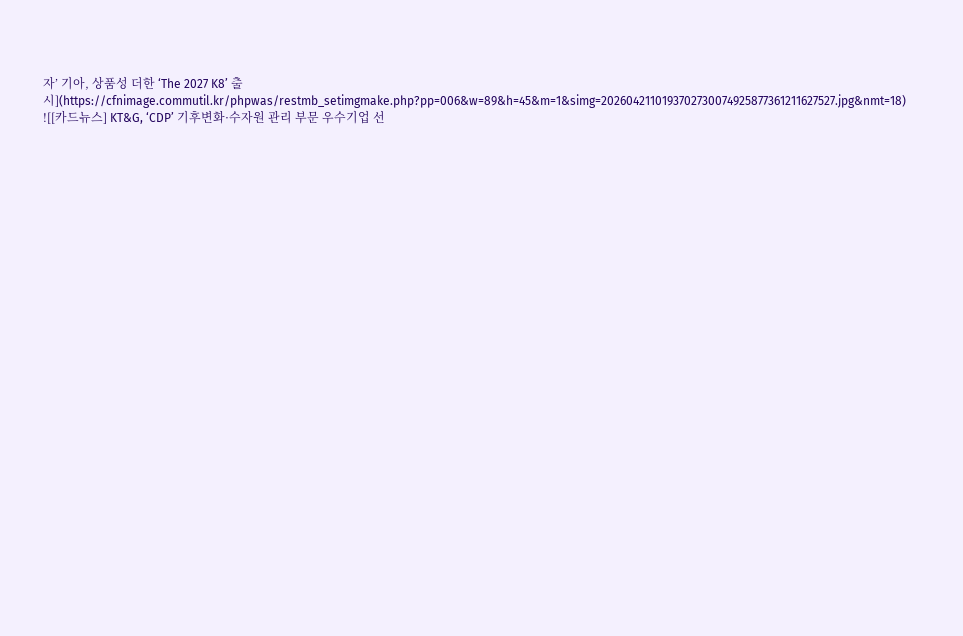자’ 기아, 상품성 더한 ‘The 2027 K8’ 출시](https://cfnimage.commutil.kr/phpwas/restmb_setimgmake.php?pp=006&w=89&h=45&m=1&simg=2026042110193702730074925877361211627527.jpg&nmt=18)
![[카드뉴스] KT&G, ‘CDP’ 기후변화·수자원 관리 부문 우수기업 선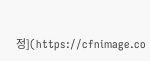정](https://cfnimage.co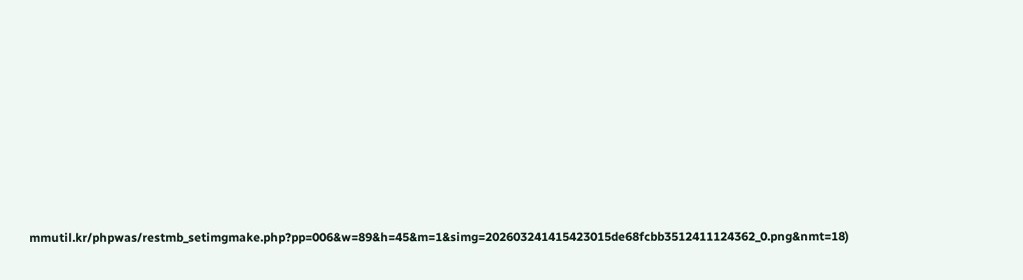mmutil.kr/phpwas/restmb_setimgmake.php?pp=006&w=89&h=45&m=1&simg=202603241415423015de68fcbb3512411124362_0.png&nmt=18)